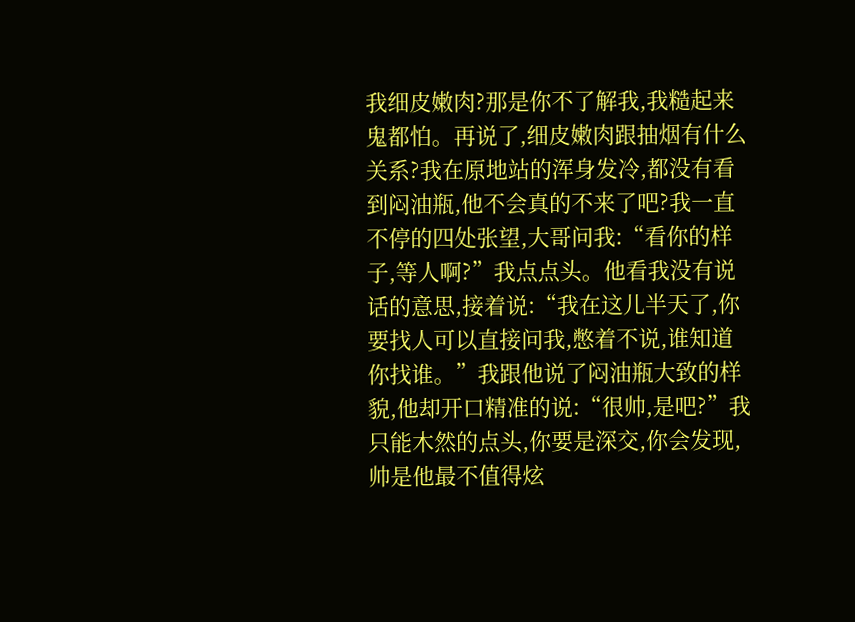我细皮嫩肉?那是你不了解我,我糙起来鬼都怕。再说了,细皮嫩肉跟抽烟有什么关系?我在原地站的浑身发冷,都没有看到闷油瓶,他不会真的不来了吧?我一直不停的四处张望,大哥问我:“看你的样子,等人啊?”我点点头。他看我没有说话的意思,接着说:“我在这儿半天了,你要找人可以直接问我,憋着不说,谁知道你找谁。”我跟他说了闷油瓶大致的样貌,他却开口精准的说:“很帅,是吧?”我只能木然的点头,你要是深交,你会发现,帅是他最不值得炫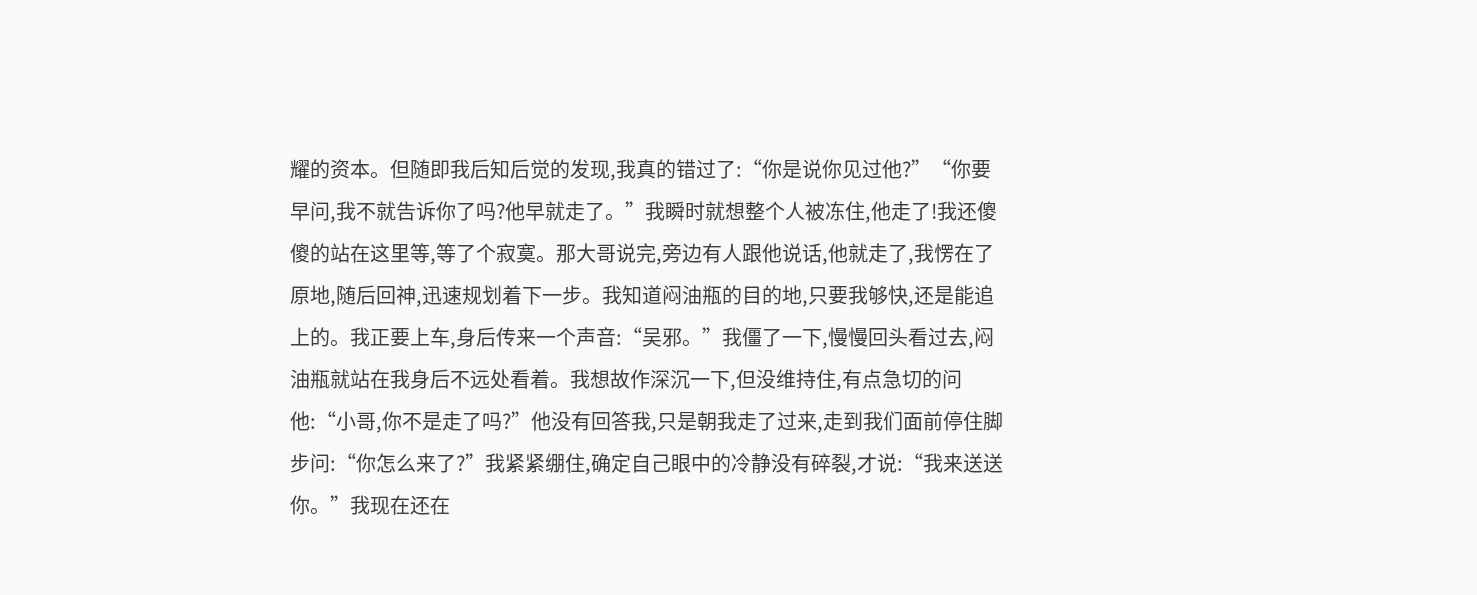耀的资本。但随即我后知后觉的发现,我真的错过了:“你是说你见过他?”“你要早问,我不就告诉你了吗?他早就走了。”我瞬时就想整个人被冻住,他走了!我还傻傻的站在这里等,等了个寂寞。那大哥说完,旁边有人跟他说话,他就走了,我愣在了原地,随后回神,迅速规划着下一步。我知道闷油瓶的目的地,只要我够快,还是能追上的。我正要上车,身后传来一个声音:“吴邪。”我僵了一下,慢慢回头看过去,闷油瓶就站在我身后不远处看着。我想故作深沉一下,但没维持住,有点急切的问他:“小哥,你不是走了吗?”他没有回答我,只是朝我走了过来,走到我们面前停住脚步问:“你怎么来了?”我紧紧绷住,确定自己眼中的冷静没有碎裂,才说:“我来送送你。”我现在还在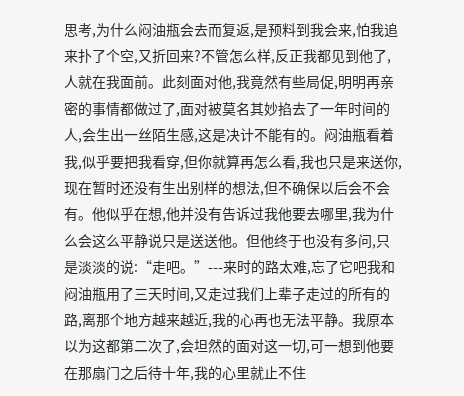思考,为什么闷油瓶会去而复返,是预料到我会来,怕我追来扑了个空,又折回来?不管怎么样,反正我都见到他了,人就在我面前。此刻面对他,我竟然有些局促,明明再亲密的事情都做过了,面对被莫名其妙掐去了一年时间的人,会生出一丝陌生感,这是决计不能有的。闷油瓶看着我,似乎要把我看穿,但你就算再怎么看,我也只是来送你,现在暂时还没有生出别样的想法,但不确保以后会不会有。他似乎在想,他并没有告诉过我他要去哪里,我为什么会这么平静说只是送送他。但他终于也没有多问,只是淡淡的说:“走吧。”---来时的路太难,忘了它吧我和闷油瓶用了三天时间,又走过我们上辈子走过的所有的路,离那个地方越来越近,我的心再也无法平静。我原本以为这都第二次了,会坦然的面对这一切,可一想到他要在那扇门之后待十年,我的心里就止不住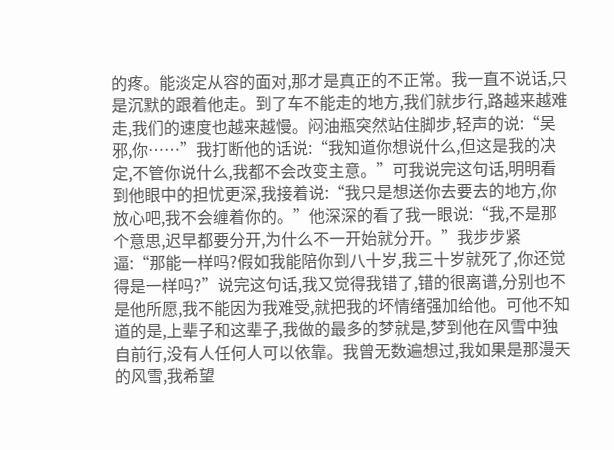的疼。能淡定从容的面对,那才是真正的不正常。我一直不说话,只是沉默的跟着他走。到了车不能走的地方,我们就步行,路越来越难走,我们的速度也越来越慢。闷油瓶突然站住脚步,轻声的说:“吴邪,你……”我打断他的话说:“我知道你想说什么,但这是我的决定,不管你说什么,我都不会改变主意。”可我说完这句话,明明看到他眼中的担忧更深,我接着说:“我只是想送你去要去的地方,你放心吧,我不会缠着你的。”他深深的看了我一眼说:“我,不是那个意思,迟早都要分开,为什么不一开始就分开。”我步步紧逼:“那能一样吗?假如我能陪你到八十岁,我三十岁就死了,你还觉得是一样吗?”说完这句话,我又觉得我错了,错的很离谱,分别也不是他所愿,我不能因为我难受,就把我的坏情绪强加给他。可他不知道的是,上辈子和这辈子,我做的最多的梦就是,梦到他在风雪中独自前行,没有人任何人可以依靠。我曾无数遍想过,我如果是那漫天的风雪,我希望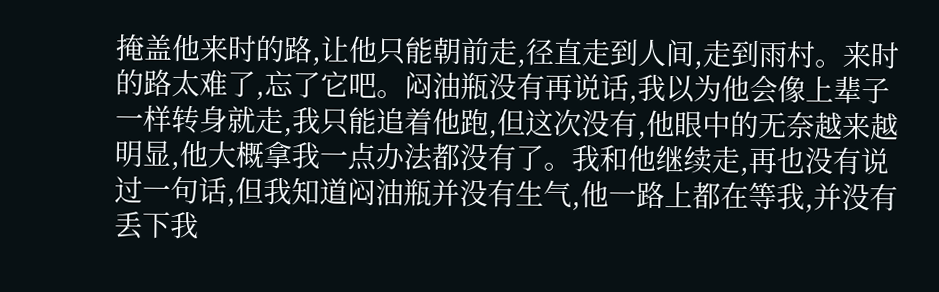掩盖他来时的路,让他只能朝前走,径直走到人间,走到雨村。来时的路太难了,忘了它吧。闷油瓶没有再说话,我以为他会像上辈子一样转身就走,我只能追着他跑,但这次没有,他眼中的无奈越来越明显,他大概拿我一点办法都没有了。我和他继续走,再也没有说过一句话,但我知道闷油瓶并没有生气,他一路上都在等我,并没有丢下我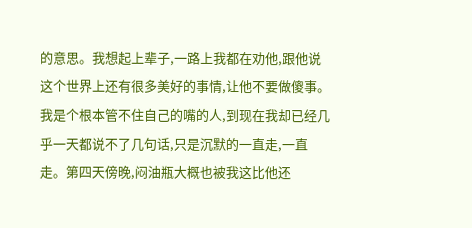的意思。我想起上辈子,一路上我都在劝他,跟他说这个世界上还有很多美好的事情,让他不要做傻事。我是个根本管不住自己的嘴的人,到现在我却已经几乎一天都说不了几句话,只是沉默的一直走,一直走。第四天傍晚,闷油瓶大概也被我这比他还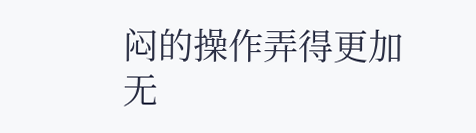闷的操作弄得更加无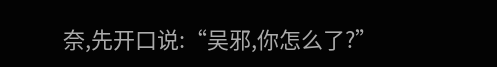奈,先开口说:“吴邪,你怎么了?”